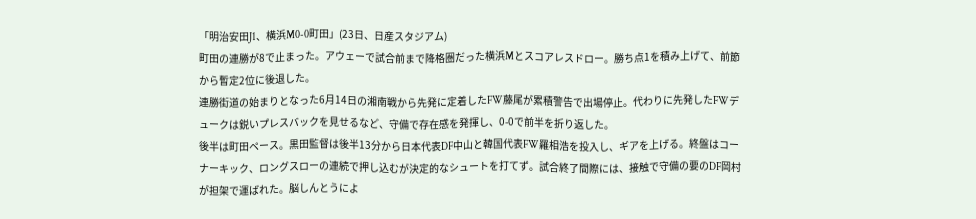「明治安田J1、横浜M0-0町田」(23日、日産スタジアム)
町田の連勝が8で止まった。アウェーで試合前まで降格圏だった横浜Mとスコアレスドロー。勝ち点1を積み上げて、前節から暫定2位に後退した。
連勝街道の始まりとなった6月14日の湘南戦から先発に定着したFW藤尾が累積警告で出場停止。代わりに先発したFWデュークは鋭いプレスバックを見せるなど、守備で存在感を発揮し、0-0で前半を折り返した。
後半は町田ペース。黒田監督は後半13分から日本代表DF中山と韓国代表FW羅相浩を投入し、ギアを上げる。終盤はコーナーキック、ロングスローの連続で押し込むが決定的なシュートを打てず。試合終了間際には、接触で守備の要のDF岡村が担架で運ばれた。脳しんとうによ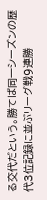る交代だという。勝てば同一シーズンの歴代3位記録に並ぶリーグ戦9連勝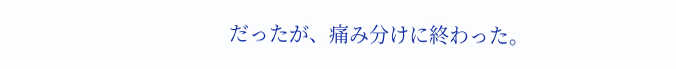だったが、痛み分けに終わった。